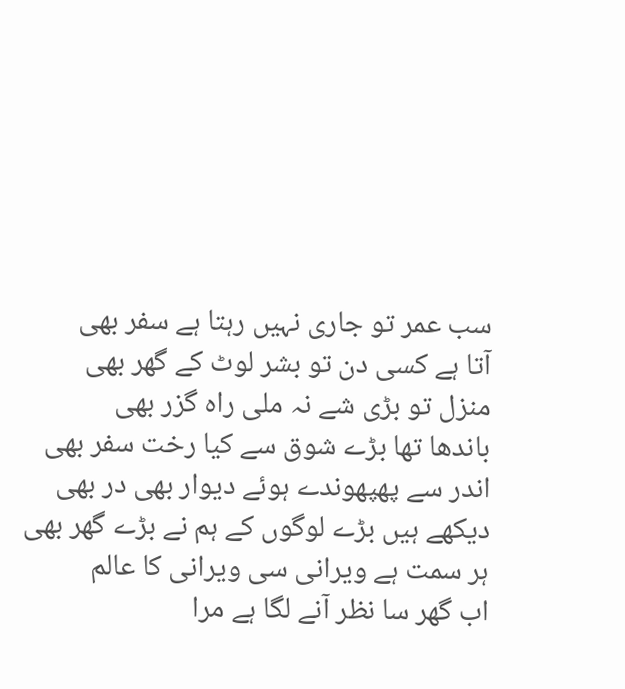سب عمر تو جاری نہیں رہتا ہے سفر بھی
آتا ہے کسی دن تو بشر لوٹ کے گھر بھی
منزل تو بڑی شے نہ ملی راہ گزر بھی
باندھا تھا بڑے شوق سے کیا رخت سفر بھی
اندر سے پھپھوندے ہوئے دیوار بھی در بھی
دیکھے ہیں بڑے لوگوں کے ہم نے بڑے گھر بھی
ہر سمت ہے ویرانی سی ویرانی کا عالم
اب گھر سا نظر آنے لگا ہے مرا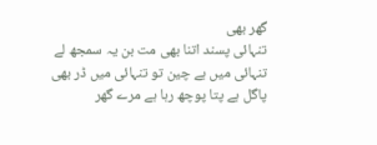گھر بھی
تنہائی پسند اتنا بھی مت بن یہ سمجھ لے
تنہائی میں ہے چین تو تنہائی میں ڈر بھی
پاگل ہے پتا پوچھ رہا ہے مرے گھر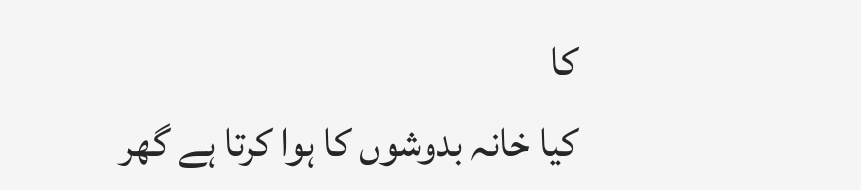کا
کیا خانہ بدوشوں کا ہوا کرتا ہے گھر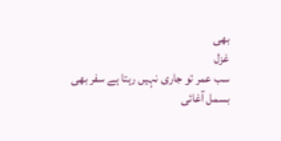بھی
غزل
سب عمر تو جاری نہیں رہتا ہے سفر بھی
بسمل آغائی